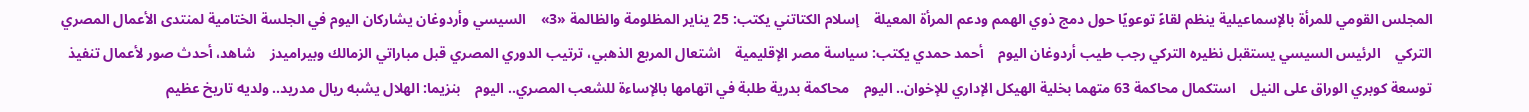المجلس القومي للمرأة بالإسماعيلية ينظم لقاءً توعويًا حول دمج ذوي الهمم ودعم المرأة المعيلة    إسلام الكتاتني يكتب: 25 يناير المظلومة والظالمة «3»    السيسي وأردوغان يشاركان اليوم في الجلسة الختامية لمنتدى الأعمال المصري التركي    الرئيس السيسي يستقبل نظيره التركي رجب طيب أردوغان اليوم    أحمد حمدي يكتب: سياسة مصر الإقليمية    اشتعال المربع الذهبي، ترتيب الدوري المصري قبل مباراتي الزمالك وبيراميدز    شاهد، أحدث صور لأعمال تنفيذ توسعة كوبري الوراق على النيل    استكمال محاكمة 63 متهما بخلية الهيكل الإداري للإخوان.. اليوم    محاكمة بدرية طلبة في اتهامها بالإساءة للشعب المصري.. اليوم    بنزيما: الهلال يشبه ريال مدريد.. ولديه تاريخ عظيم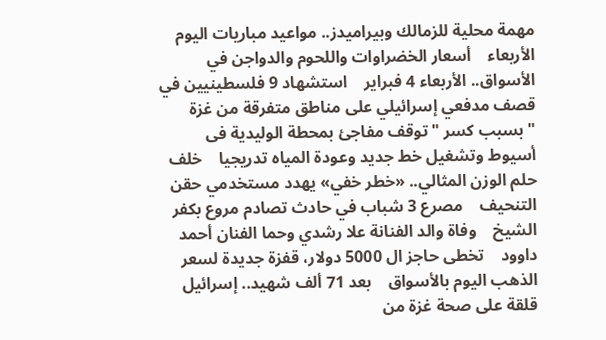مهمة محلية للزمالك وبيراميدز.. مواعيد مباريات اليوم الأربعاء    أسعار الخضراوات واللحوم والدواجن في الأسواق.. الأربعاء 4 فبراير    استشهاد 9 فلسطينيين في قصف مدفعي إسرائيلي على مناطق متفرقة من غزة    "بسبب كسر "توقف مفاجئ بمحطة الوليدية فى أسيوط وتشغيل خط جديد وعودة المياه تدريجيا    خلف حلم الوزن المثالي.. «خطر خفي» يهدد مستخدمي حقن التنحيف    مصرع 3 شباب في حادث تصادم مروع بكفر الشيخ    وفاة والد الفنانة علا رشدي وحما الفنان أحمد داوود    تخطى حاجز ال 5000 دولار، قفزة جديدة لسعر الذهب اليوم بالأسواق    بعد 71 ألف شهيد.. إسرائيل قلقة على صحة غزة من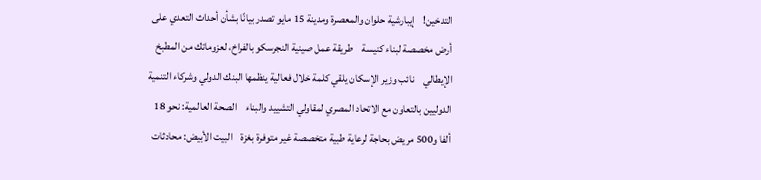التدخين!    إيبارشية حلوان والمعصرة ومدينة 15 مايو تصدر بيانًا بشأن أحداث التعدي على أرض مخصصة لبناء كنيسة    طريقة عمل صينية النجرسكو بالفراخ، لعزوماتك من المطبخ الإيطالي    نائب وزير الإسكان يلقي كلمة خلال فعالية ينظمها البنك الدولي وشركاء التنمية الدوليين بالتعاون مع الاتحاد المصري لمقاولي التشييد والبناء    الصحة العالمية: نحو 18 ألفا و500 مريض بحاجة لرعاية طبية متخصصة غير متوفرة بغزة    البيت الأبيض: محادثات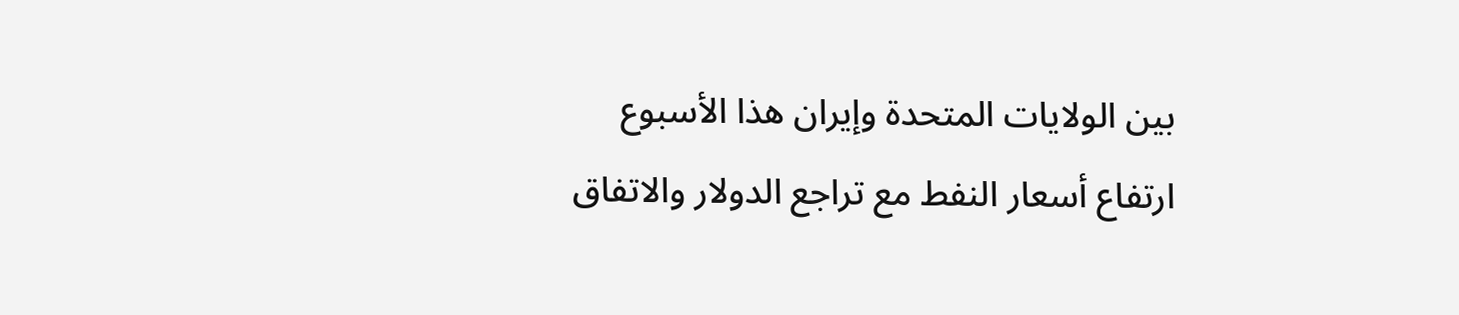بين الولايات المتحدة وإيران هذا الأسبوع    ارتفاع أسعار النفط مع تراجع الدولار والاتفاق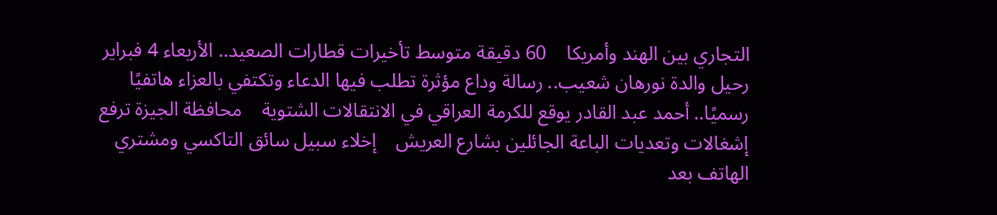التجاري بين الهند وأمريكا    60 دقيقة متوسط تأخيرات قطارات الصعيد.. الأربعاء 4 فبراير    رحيل والدة نورهان شعيب.. رسالة وداع مؤثرة تطلب فيها الدعاء وتكتفي بالعزاء هاتفيًا    رسميًا.. أحمد عبد القادر يوقع للكرمة العراقي في الانتقالات الشتوية    محافظة الجيزة ترفع إشغالات وتعديات الباعة الجائلين بشارع العريش    إخلاء سبيل سائق التاكسي ومشتري الهاتف بعد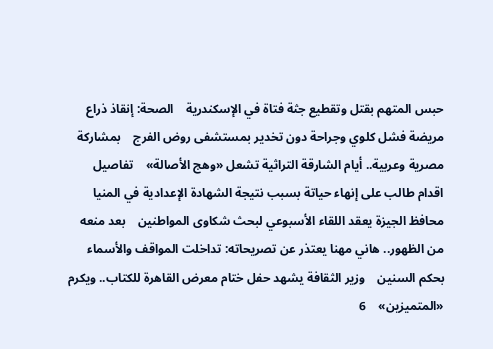حبس المتهم بقتل وتقطيع جثة فتاة في الإسكندرية    الصحة: إنقاذ ذراع مريضة فشل كلوي وجراحة دون تخدير بمستشفى روض الفرج    بمشاركة مصرية وعربية.. أيام الشارقة التراثية تشعل «وهج الأصالة»    تفاصيل اقدام طالب على إنهاء حياتة بسبب نتيجة الشهادة الإعدادية في المنيا    محافظ الجيزة يعقد اللقاء الأسبوعي لبحث شكاوى المواطنين    بعد منعه من الظهور.. هاني مهنا يعتذر عن تصريحاته: تداخلت المواقف والأسماء بحكم السنين    وزير الثقافة يشهد حفل ختام معرض القاهرة للكتاب.. ويكرم «المتميزين»    6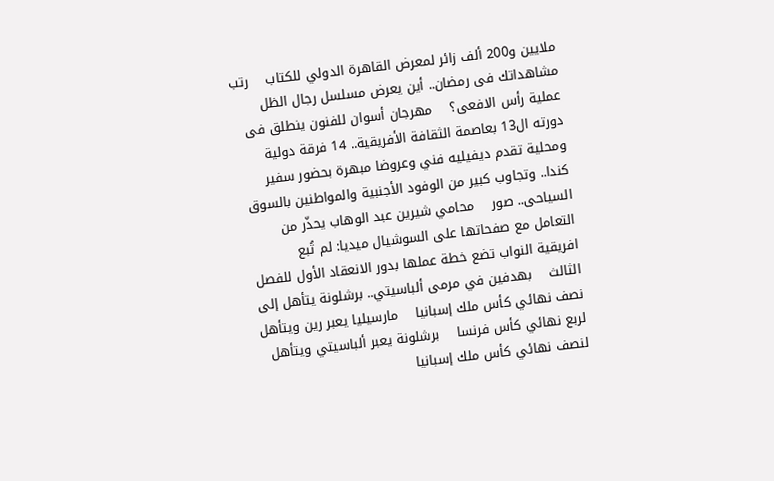ملايين و200 ألف زائر لمعرض القاهرة الدولي للكتاب    رتب مشاهداتك فى رمضان.. أين يعرض مسلسل رجال الظل عملية رأس الافعى؟    مهرجان أسوان للفنون ينطلق فى دورته ال13 بعاصمة الثقافة الأفريقية.. 14 فرقة دولية ومحلية تقدم ديفيليه فني وعروضا مبهرة بحضور سفير كندا.. وتجاوب كبير من الوفود الأجنبية والمواطنين بالسوق السياحى.. صور    محامي شيرين عبد الوهاب يحذّر من التعامل مع صفحاتها على السوشيال ميديا: لم تُبع    افريقية النواب تضع خطة عملها بدور الانعقاد الأول للفصل الثالث    بهدفين في مرمى ألباسيتي.. برشلونة يتأهل إلى نصف نهائي كأس ملك إسبانيا    مارسيليا يعبر رين ويتأهل لربع نهائي كأس فرنسا    برشلونة يعبر ألباسيتي ويتأهل لنصف نهائي كأس ملك إسبانيا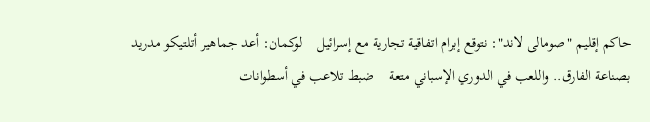حاكم إقليم "صومالى لاند": نتوقع إبرام اتفاقية تجارية مع إسرائيل    لوكمان: أعد جماهير أتلتيكو مدريد بصناعة الفارق.. واللعب في الدوري الإسباني متعة    ضبط تلاعب في أسطوانات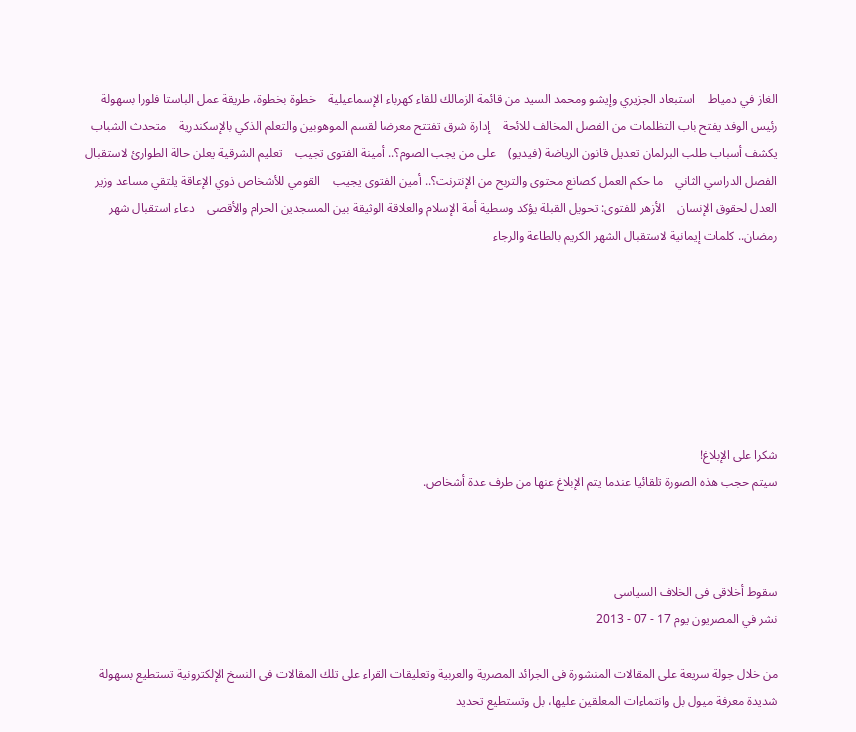الغاز في دمياط    استبعاد الجزيري وإيشو ومحمد السيد من قائمة الزمالك للقاء كهرباء الإسماعيلية    خطوة بخطوة، طريقة عمل الباستا فلورا بسهولة    رئيس الوفد يفتح باب التظلمات من الفصل المخالف للائحة    إدارة شرق تفتتح معرضا لقسم الموهوبين والتعلم الذكي بالإسكندرية    متحدث الشباب يكشف أسباب طلب البرلمان تعديل قانون الرياضة (فيديو)    على من يجب الصوم؟.. أمينة الفتوى تجيب    تعليم الشرقية يعلن حالة الطوارئ لاستقبال الفصل الدراسي الثاني    ما حكم العمل كصانع محتوى والتربح من الإنترنت؟.. أمين الفتوى يجيب    القومي للأشخاص ذوي الإعاقة يلتقي مساعد وزير العدل لحقوق الإنسان    الأزهر للفتوى: تحويل القبلة يؤكد وسطية أمة الإسلام والعلاقة الوثيقة بين المسجدين الحرام والأقصى    دعاء استقبال شهر رمضان.. كلمات إيمانية لاستقبال الشهر الكريم بالطاعة والرجاء







شكرا على الإبلاغ!
سيتم حجب هذه الصورة تلقائيا عندما يتم الإبلاغ عنها من طرف عدة أشخاص.



سقوط أخلاقى فى الخلاف السياسى
نشر في المصريون يوم 17 - 07 - 2013

من خلال جولة سريعة على المقالات المنشورة فى الجرائد المصرية والعربية وتعليقات القراء على تلك المقالات فى النسخ الإلكترونية تستطيع بسهولة شديدة معرفة ميول بل وانتماءات المعلقين عليها، بل وتستطيع تحديد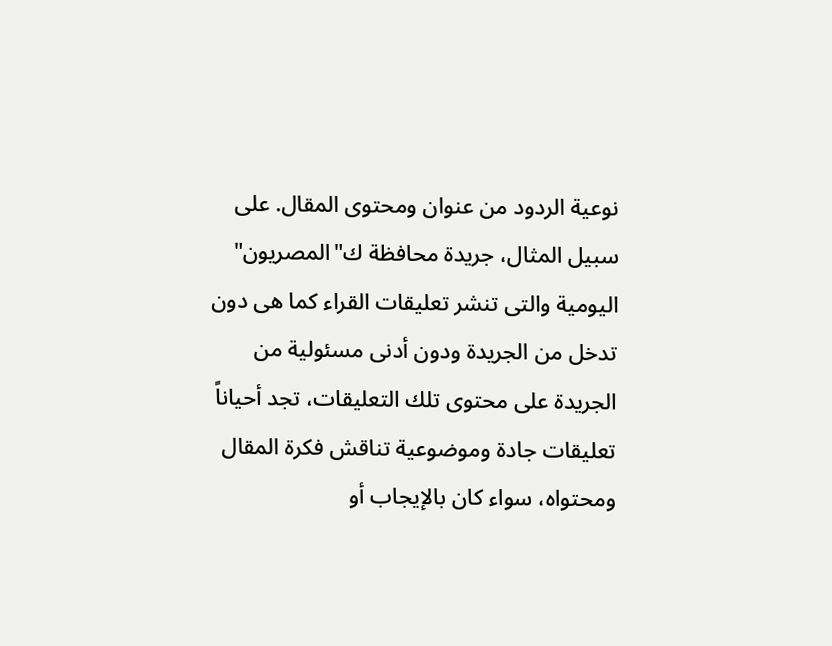نوعية الردود من عنوان ومحتوى المقال. على سبيل المثال، جريدة محافظة ك"المصريون" اليومية والتى تنشر تعليقات القراء كما هى دون تدخل من الجريدة ودون أدنى مسئولية من الجريدة على محتوى تلك التعليقات، تجد أحياناً تعليقات جادة وموضوعية تناقش فكرة المقال ومحتواه، سواء كان بالإيجاب أو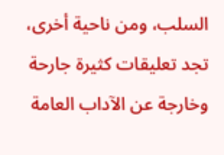السلب، ومن ناحية أخرى، تجد تعليقات كثيرة جارحة وخارجة عن الآداب العامة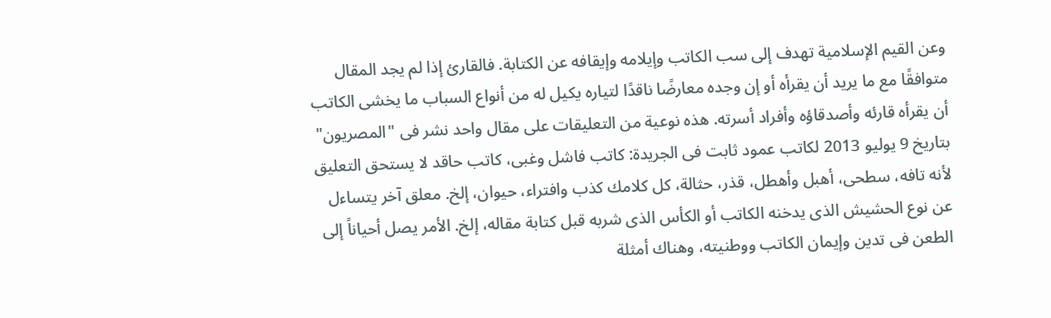وعن القيم الإسلامية تهدف إلى سب الكاتب وإيلامه وإيقافه عن الكتابة. فالقارئ إذا لم يجد المقال متوافقًا مع ما يريد أن يقرأه أو إن وجده معارضًا ناقدًا لتياره يكيل له من أنواع السباب ما يخشى الكاتب أن يقرأه قارئه وأصدقاؤه وأفراد أسرته. هذه نوعية من التعليقات على مقال واحد نشر فى "المصريون" بتاريخ 9 يوليو 2013 لكاتب عمود ثابت فى الجريدة: كاتب فاشل وغبى، كاتب حاقد لا يستحق التعليق لأنه تافه، سطحى، أهبل وأهطل، قذر، حثالة، كل كلامك كذب وافتراء، حيوان، إلخ. معلق آخر يتساءل عن نوع الحشيش الذى يدخنه الكاتب أو الكأس الذى شربه قبل كتابة مقاله، إلخ. الأمر يصل أحياناً إلى الطعن فى تدين وإيمان الكاتب ووطنيته، وهناك أمثلة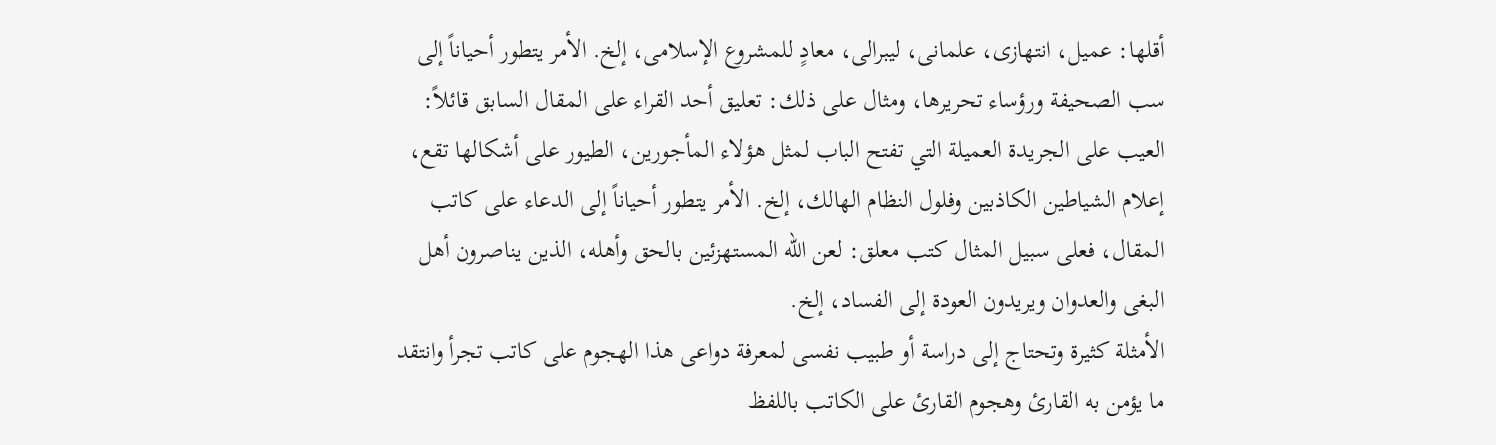أقلها: عميل، انتهازى، علمانى، ليبرالى، معادٍ للمشروع الإسلامى، إلخ. الأمر يتطور أحياناً إلى سب الصحيفة ورؤساء تحريرها، ومثال على ذلك: تعليق أحد القراء على المقال السابق قائلاً: العيب على الجريدة العميلة التي تفتح الباب لمثل هؤلاء المأجورين، الطيور على أشكالها تقع، إعلام الشياطين الكاذبين وفلول النظام الهالك، إلخ. الأمر يتطور أحياناً إلى الدعاء على كاتب المقال، فعلى سبيل المثال كتب معلق: لعن الله المستهزئين بالحق وأهله، الذين يناصرون أهل البغى والعدوان ويريدون العودة إلى الفساد، إلخ.
الأمثلة كثيرة وتحتاج إلى دراسة أو طبيب نفسى لمعرفة دواعى هذا الهجوم على كاتب تجرأ وانتقد ما يؤمن به القارئ وهجوم القارئ على الكاتب باللفظ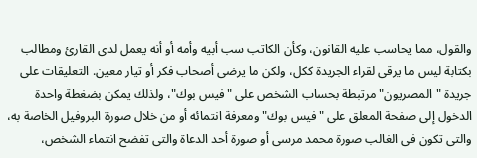والقول، مما يحاسب عليه القانون، وكأن الكاتب سب أبيه وأمه أو أنه يعمل لدى القارئ ومطالب بكتابة ليس ما يرقى لقراء الجريدة ككل، ولكن ما يرضى أصحاب فكر أو تيار معين. التعليقات على جريدة "المصريون" مرتبطة بحساب الشخص على "فيس بوك"، ولذلك يمكن بضغطة واحدة الدخول إلى صفحة المعلق على "فيس بوك" ومعرفة انتمائه أو من خلال صورة البروفيل الخاصة به، والتى تكون فى الغالب صورة محمد مرسى أو صورة أحد الدعاة والتى تفضح انتماء الشخص،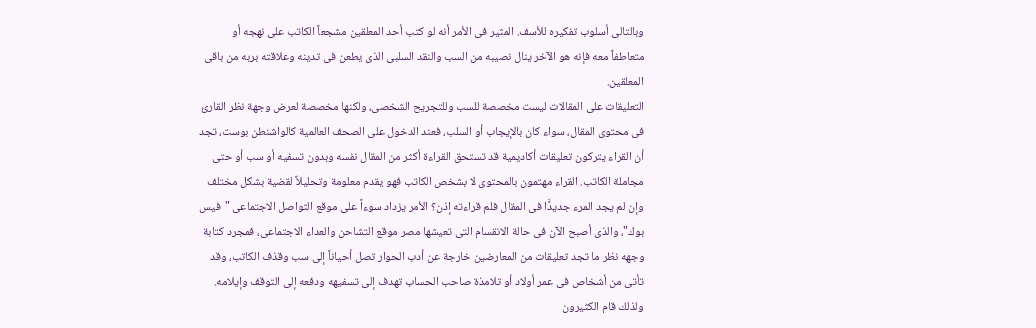وبالتالى أسلوب تفكيره للأسف. المثير فى الأمر أنه لو كتب أحد المعلقين مشجعاً الكاتب على نهجه أو متعاطفاً معه فإنه هو الآخر ينال نصيبه من السب والنقد السلبى الذى يطعن فى تدينه وعلاقته بربه من باقى المعلقين.
التعليقات على المقالات ليست مخصصة للسب وللتجريح الشخصى، ولكنها مخصصة لعرض وجهة نظر القارئ فى محتوى المقال، سواء كان بالإيجاب أو السلب، فعند الدخول على الصحف العالمية كالواشنطن بوست، تجد أن القراء يتركون تعليقات أكاديمية قد تستحق القراءة أكثر من المقال نفسه وبدون تسفيه أو سب أو حتى مجاملة الكاتب. القراء مهتمون بالمحتوى لا بشخص الكاتب فهو يقدم معلومة وتحليلاً لقضية بشكل مختلف وإن لم يجد المرء جديدًَا فى المقال فلم قراءته إذن؟ الأمر يزداد سوءاً على موقع التواصل الاجتماعى "فيس بوك"، والذى أصبح الآن فى حالة الانقسام التى تعيشها مصر موقع التشاحن والعداء الاجتماعى، فمجرد كتابة وجهه نظر ما تجد تعليقات من المعارضين خارجة عن أدب الحوار تصل أحياناً إلى سب وقذف الكاتب، وقد تأتى من أشخاص فى عمر أولاد أو تلامذة صاحب الحساب تهدف إلى تسفيهه ودفعه إلى التوقف وإيلامه. ولذلك قام الكثيرون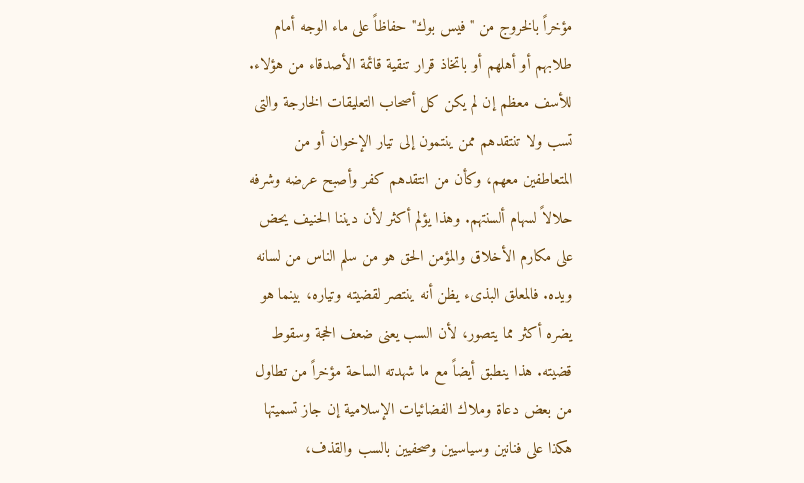مؤخراً بالخروج من "فيس بوك" حفاظاً على ماء الوجه أمام طلابهم أو أهلهم أو باتخاذ قرار تنقية قائمة الأصدقاء من هؤلاء. للأسف معظم إن لم يكن كل أصحاب التعليقات الخارجة والتى تسب ولا تنتقدهم ممن ينتمون إلى تيار الإخوان أو من المتعاطفين معهم، وكأن من انتقدهم كفر وأصبح عرضه وشرفه حلالاً لسهام ألسنتهم. وهذا يؤلم أكثر لأن ديننا الحنيف يحض على مكارم الأخلاق والمؤمن الحق هو من سلم الناس من لسانه ويده. فالمعلق البذىء يظن أنه ينتصر لقضيته وتياره، بينما هو يضره أكثر مما يتصور، لأن السب يعنى ضعف الحجة وسقوط قضيته. هذا ينطبق أيضاً مع ما شهدته الساحة مؤخراً من تطاول من بعض دعاة وملاك الفضائيات الإسلامية إن جاز تسميتها هكذا على فنانين وسياسيين وصحفيين بالسب والقذف،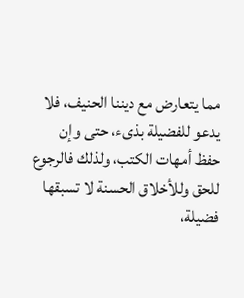مما يتعارض مع ديننا الحنيف، فلا يدعو للفضيلة بذىء، حتى وإن حفظ أمهات الكتب، ولذلك فالرجوع للحق وللأخلاق الحسنة لا تسبقها فضيلة،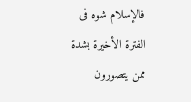فالإسلام شوه فى الفترة الأخيرة بشدة ممن يتصورون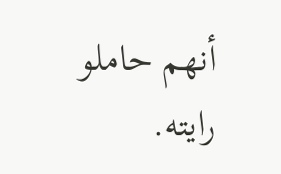أنهم حاملو رايته.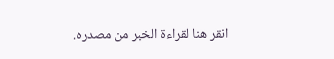انقر هنا لقراءة الخبر من مصدره.